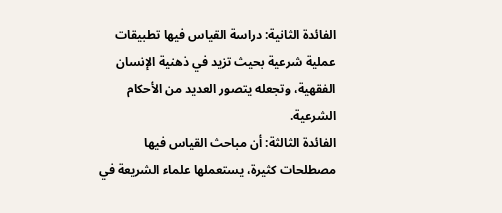الفائدة الثانية: دراسة القياس فيها تطبيقات عملية شرعية بحيث تزيد في ذهنية الإنسان الفقهية، وتجعله يتصور العديد من الأحكام الشرعية.
الفائدة الثالثة: أن مباحث القياس فيها مصطلحات كثيرة، يستعملها علماء الشريعة في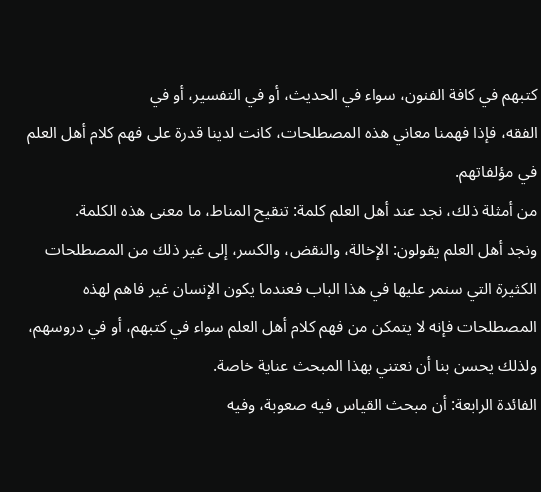كتبهم في كافة الفنون، سواء في الحديث، أو في التفسير، أو في
الفقه، فإذا فهمنا معاني هذه المصطلحات، كانت لدينا قدرة على فهم كلام أهل العلم في مؤلفاتهم.
من أمثلة ذلك، نجد عند أهل العلم كلمة: تنقيح المناط، ما معنى هذه الكلمة.
ونجد أهل العلم يقولون: الإخالة، والنقض، والكسر، إلى غير ذلك من المصطلحات الكثيرة التي سنمر عليها في هذا الباب فعندما يكون الإنسان غير فاهم لهذه المصطلحات فإنه لا يتمكن من فهم كلام أهل العلم سواء في كتبهم، أو في دروسهم، ولذلك يحسن بنا أن نعتني بهذا المبحث عناية خاصة.
الفائدة الرابعة: أن مبحث القياس فيه صعوبة، وفيه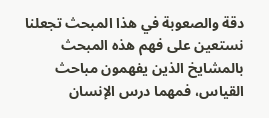دقة والصعوبة في هذا المبحث تجعلنا نستعين على فهم هذه المبحث بالمشايخ الذين يفهمون مباحث القياس، فمهما درس الإنسان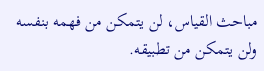مباحث القياس، لن يتمكن من فهمه بنفسه ولن يتمكن من تطبيقه.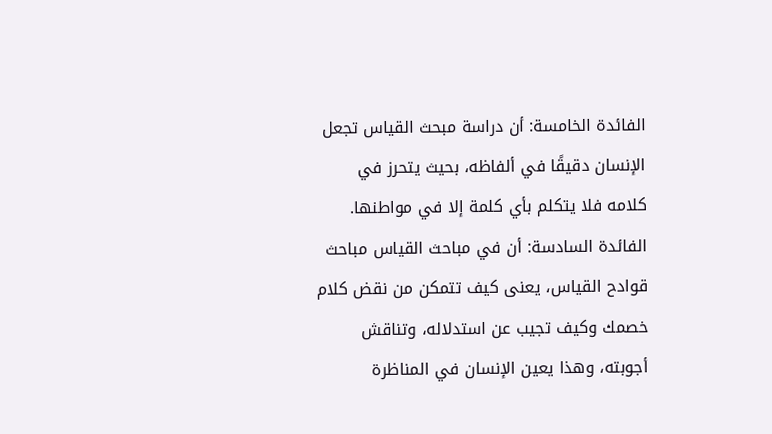الفائدة الخامسة: أن دراسة مبحث القياس تجعل الإنسان دقيقًا في ألفاظه، بحيث يتحرز في كلامه فلا يتكلم بأي كلمة إلا في مواطنها.
الفائدة السادسة: أن في مباحث القياس مباحث قوادح القياس، يعنى كيف تتمكن من نقض كلام خصمك وكيف تجيب عن استدلاله، وتناقش أجوبته، وهذا يعين الإنسان في المناظرة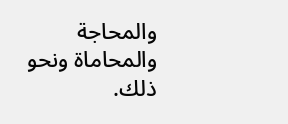والمحاجة والمحاماة ونحو ذلك.